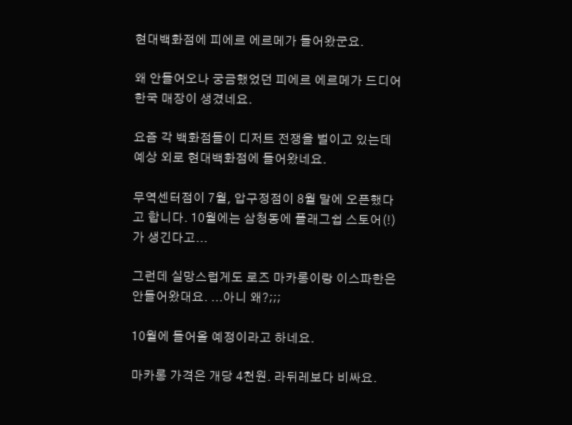현대백화점에 피에르 에르메가 들어왔군요.

왜 안들어오나 궁금했었던 피에르 에르메가 드디어 한국 매장이 생겼네요.

요즘 각 백화점들이 디저트 전쟁을 벌이고 있는데 예상 외로 현대백화점에 들어왔네요.

무역센터점이 7월, 압구정점이 8월 말에 오픈했다고 합니다. 10월에는 삼청동에 플래그쉽 스토어(!)가 생긴다고...

그런데 실망스럽게도 로즈 마카롱이랑 이스파한은 안들어왔대요. ...아니 왜?;;;

10월에 들어올 예정이라고 하네요.

마카롱 가격은 개당 4천원. 라뒤레보다 비싸요.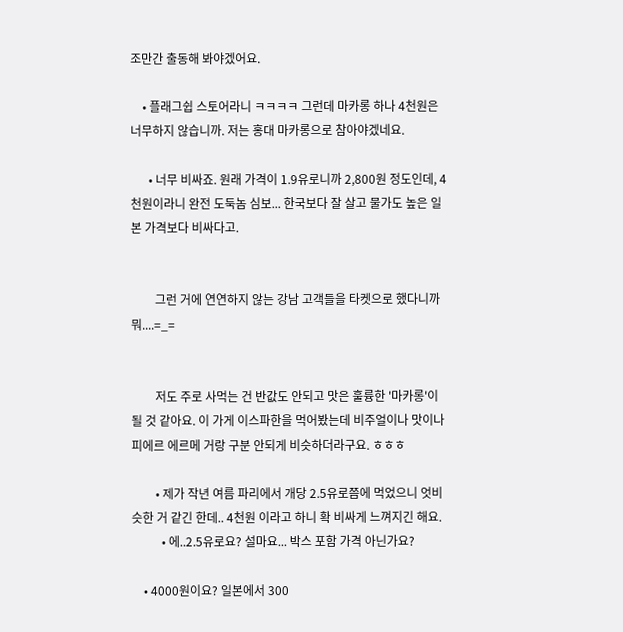조만간 출동해 봐야겠어요.

    • 플래그쉽 스토어라니 ㅋㅋㅋㅋ 그런데 마카롱 하나 4천원은 너무하지 않습니까. 저는 홍대 마카롱으로 참아야겠네요.

      • 너무 비싸죠. 원래 가격이 1.9유로니까 2,800원 정도인데, 4천원이라니 완전 도둑놈 심보... 한국보다 잘 살고 물가도 높은 일본 가격보다 비싸다고.


        그런 거에 연연하지 않는 강남 고객들을 타켓으로 했다니까 뭐....=_=


        저도 주로 사먹는 건 반값도 안되고 맛은 훌륭한 '마카롱'이 될 것 같아요. 이 가게 이스파한을 먹어봤는데 비주얼이나 맛이나 피에르 에르메 거랑 구분 안되게 비슷하더라구요. ㅎㅎㅎ

        • 제가 작년 여름 파리에서 개당 2.5유로쯤에 먹었으니 엇비슷한 거 같긴 한데.. 4천원 이라고 하니 확 비싸게 느껴지긴 해요.
          • 에..2.5유로요? 설마요... 박스 포함 가격 아닌가요?

    • 4000원이요? 일본에서 300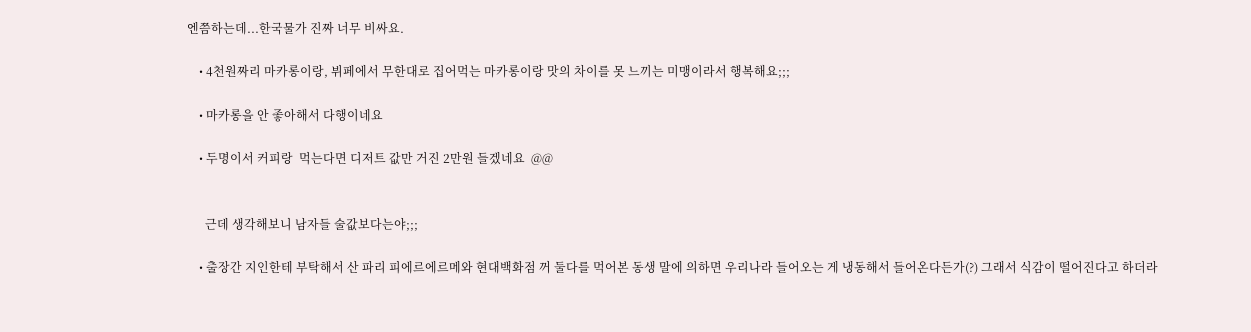엔쯤하는데...한국물가 진짜 너무 비싸요.

    • 4천원짜리 마카롱이랑, 뷔페에서 무한대로 집어먹는 마카롱이랑 맛의 차이를 못 느끼는 미맹이라서 행복해요;;;

    • 마카롱을 안 좋아해서 다행이네요

    • 두명이서 커피랑  먹는다면 디저트 값만 거진 2만원 들겠네요  @@


      근데 생각해보니 남자들 술값보다는야;;;

    • 출장간 지인한테 부탁해서 산 파리 피에르에르메와 현대백화점 꺼 둘다를 먹어본 동생 말에 의하면 우리나라 들어오는 게 냉동해서 들어온다든가(?) 그래서 식감이 떨어진다고 하더라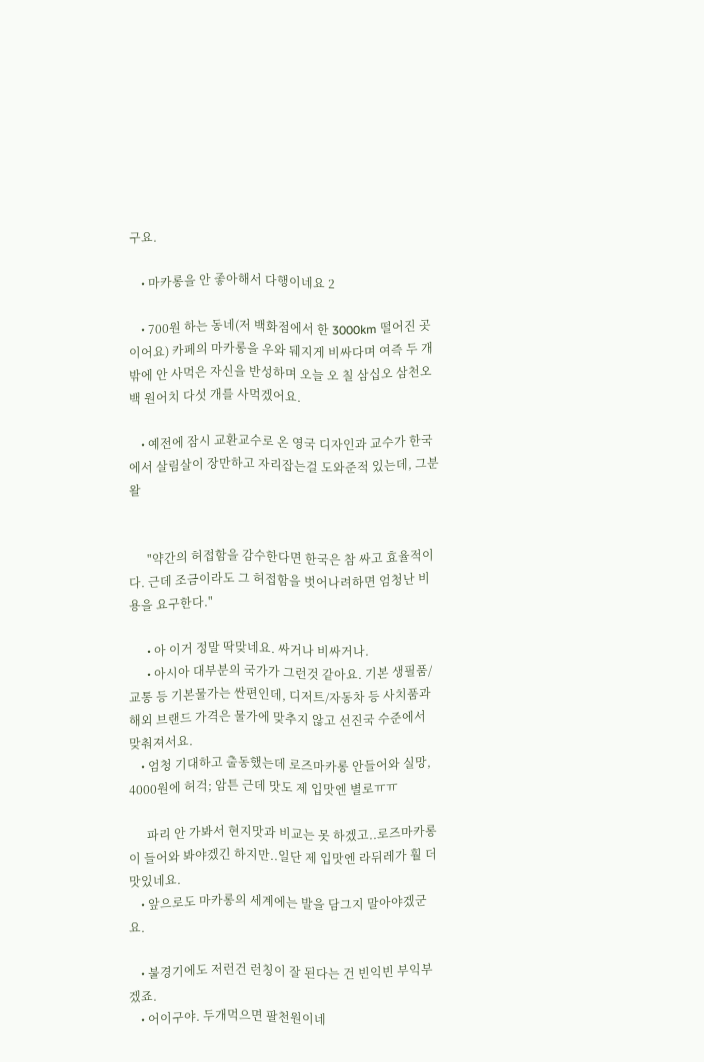구요.

    • 마카롱을 안 좋아해서 다행이네요 2

    • 700원 하는 동네(저 백화점에서 한 3000km 떨어진 곳이어요) 카페의 마카롱을 우와 뒈지게 비싸다며 여즉 두 개 밖에 안 사먹은 자신을 반성하며 오늘 오 칠 삼십오 삼천오백 원어치 다섯 개를 사먹겠어요.

    • 예전에 잠시 교환교수로 온 영국 디자인과 교수가 한국에서 살림살이 장만하고 자리잡는걸 도와준적 있는데, 그분 왈


      "약간의 허접함을 감수한다면 한국은 참 싸고 효율적이다. 근데 조금이라도 그 허접함을 벗어나려하면 엄청난 비용을 요구한다."

      • 아 이거 정말 딱맞네요. 싸거나 비싸거나.
      • 아시아 대부분의 국가가 그런것 같아요. 기본 생필품/교통 등 기본물가는 싼편인데, 디저트/자동차 등 사치품과 해외 브랜드 가격은 물가에 맞추지 않고 선진국 수준에서 맞춰져서요.
    • 엄청 기대하고 출동했는데 로즈마카롱 안들어와 실망, 4000원에 허걱; 암튼 근데 맛도 제 입맛엔 별로ㅠㅠ

      파리 안 가봐서 현지맛과 비교는 못 하겠고..로즈마카롱이 들어와 봐야겠긴 하지만..일단 제 입맛엔 라뒤레가 훨 더 맛있네요.
    • 앞으로도 마카롱의 세계에는 발을 담그지 말아야겠군요.

    • 불경기에도 저런건 런칭이 잘 된다는 건 빈익빈 부익부겠죠.
    • 어이구야. 두개먹으면 팔천원이네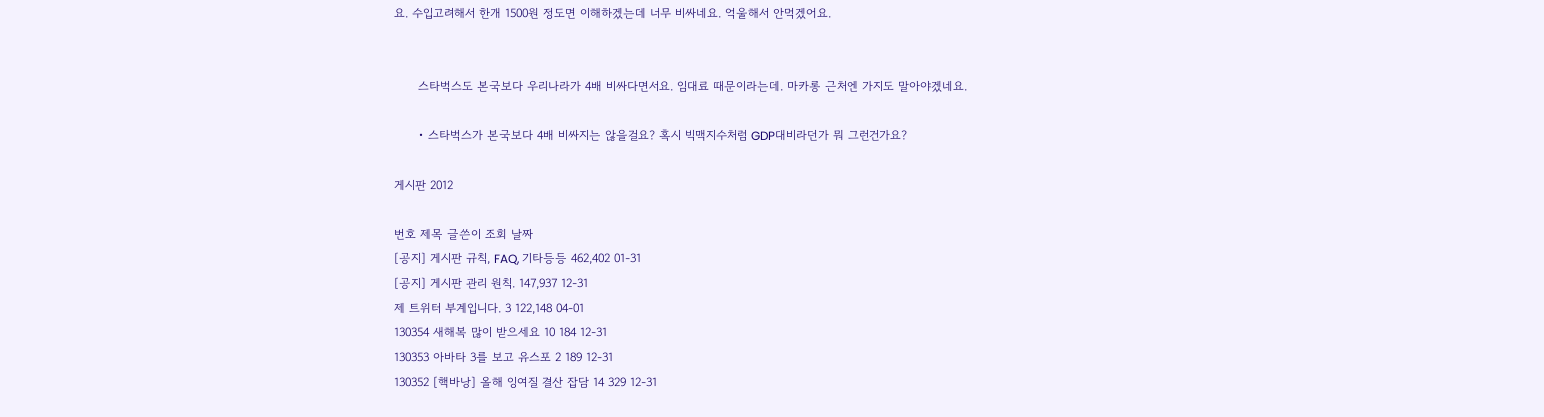요. 수입고려해서 한개 1500원 정도면 이해하겠는데 너무 비싸네요. 억울해서 안먹겠어요.


      스타벅스도 본국보다 우리나라가 4배 비싸다면서요. 임대료 때문이라는데. 마카롱 근처엔 가지도 말아야겠네요.

      • 스타벅스가 본국보다 4배 비싸지는 않을걸요? 혹시 빅맥지수처럼 GDP대비라던가 뭐 그런건가요?

게시판 2012

번호 제목 글쓴이 조회 날짜
[공지] 게시판 규칙, FAQ, 기타등등 462,402 01-31
[공지] 게시판 관리 원칙. 147,937 12-31
제 트위터 부계입니다. 3 122,148 04-01
130354 새해복 많이 받으세요 10 184 12-31
130353 아바타 3를 보고 유스포 2 189 12-31
130352 [핵바낭] 올해 잉여질 결산 잡담 14 329 12-31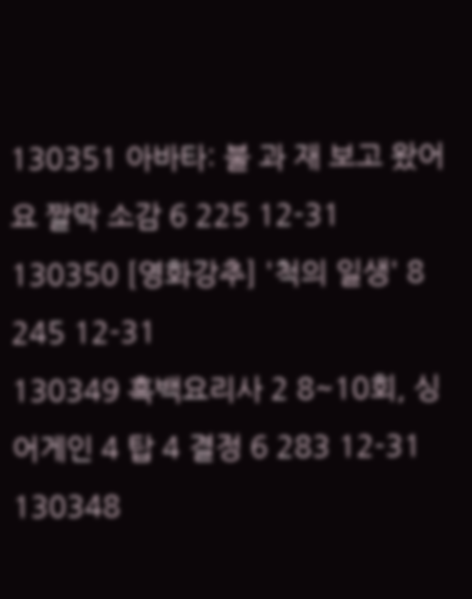130351 아바타: 불 과 재 보고 왔어요 짤막 소감 6 225 12-31
130350 [영화강추] '척의 일생' 8 245 12-31
130349 흑백요리사 2 8~10회, 싱어게인 4 탑 4 결정 6 283 12-31
130348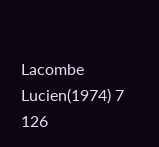Lacombe Lucien(1974) 7 126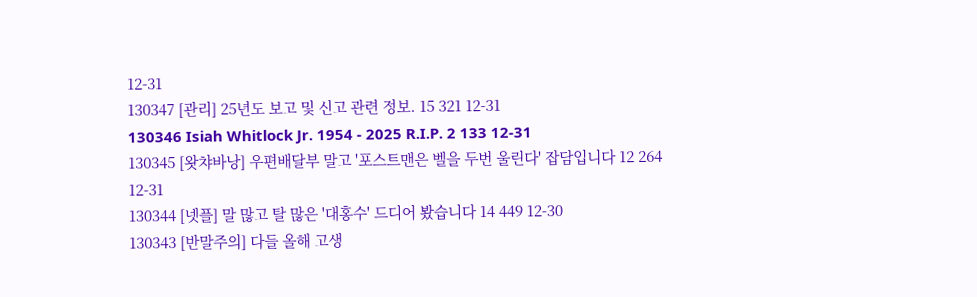12-31
130347 [관리] 25년도 보고 및 신고 관련 정보. 15 321 12-31
130346 Isiah Whitlock Jr. 1954 - 2025 R.I.P. 2 133 12-31
130345 [왓챠바낭] 우편배달부 말고 '포스트맨은 벨을 두번 울린다' 잡담입니다 12 264 12-31
130344 [넷플] 말 많고 탈 많은 '대홍수' 드디어 봤습니다 14 449 12-30
130343 [반말주의] 다들 올해 고생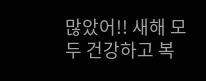많았어!! 새해 모두 건강하고 복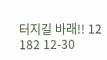터지길 바래!! 12 182 12-30